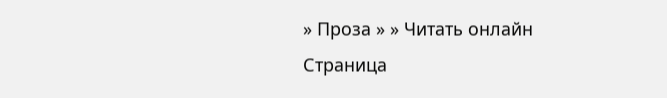» Проза » » Читать онлайн
Страница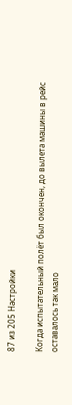87 из 205 Настройки

Когда испытательный полёт был окончен, до вылета машины в рейс оставалось так мало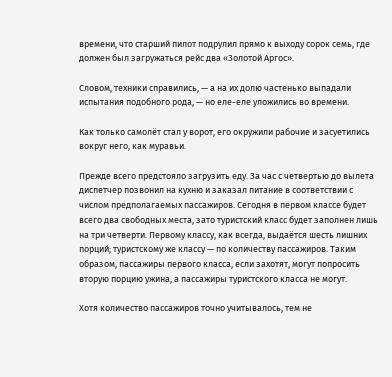времени, что старший пилот подрулил прямо к выходу сорок семь, где должен был загружаться рейс два «Золотой Аргос».

Словом, техники справились, — а на их долю частенько выпадали испытания подобного рода, — но еле-еле уложились во времени.

Как только самолёт стал у ворот, его окружили рабочие и засуетились вокруг него, как муравьи.

Прежде всего предстояло загрузить еду. За час с четвертью до вылета диспетчер позвонил на кухню и заказал питание в соответствии с числом предполагаемых пассажиров. Сегодня в первом классе будет всего два свободных места, зато туристский класс будет заполнен лишь на три четверти. Первому классу, как всегда, выдаётся шесть лишних порций; туристскому же классу — по количеству пассажиров. Таким образом, пассажиры первого класса, если захотят, могут попросить вторую порцию ужина, а пассажиры туристского класса не могут.

Хотя количество пассажиров точно учитывалось, тем не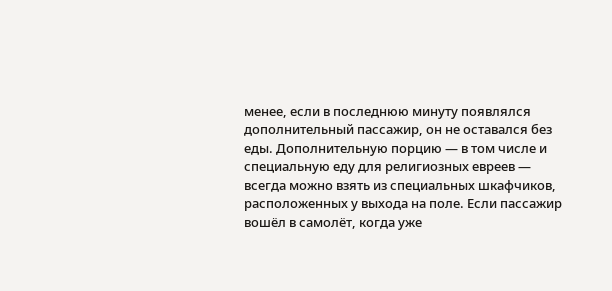менее, если в последнюю минуту появлялся дополнительный пассажир, он не оставался без еды. Дополнительную порцию — в том числе и специальную еду для религиозных евреев — всегда можно взять из специальных шкафчиков, расположенных у выхода на поле. Если пассажир вошёл в самолёт, когда уже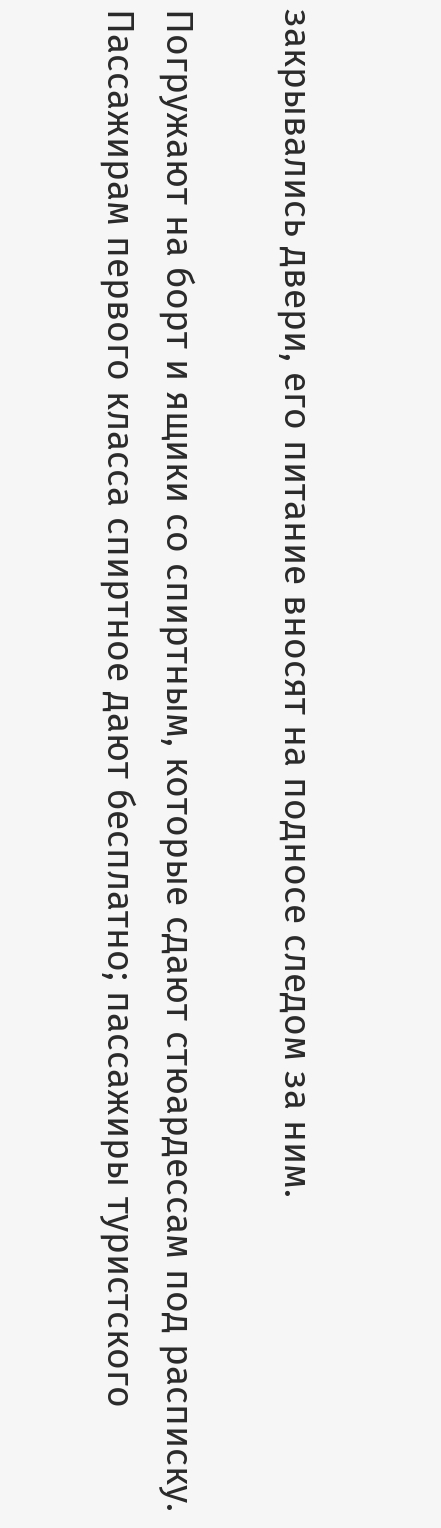закрывались двери, его питание вносят на подносе следом за ним.

Погружают на борт и ящики со спиртным, которые сдают стюардессам под расписку. Пассажирам первого класса спиртное дают бесплатно; пассажиры туристского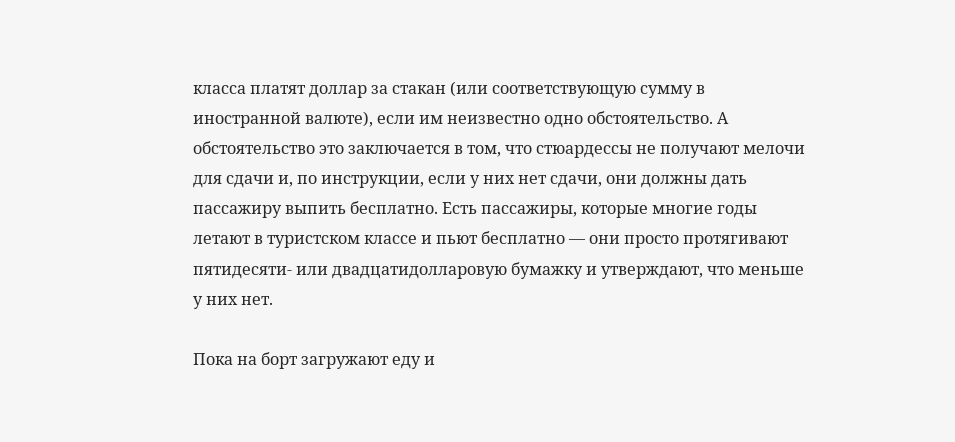класса платят доллар за стакан (или соответствующую сумму в иностранной валюте), если им неизвестно одно обстоятельство. А обстоятельство это заключается в том, что стюардессы не получают мелочи для сдачи и, по инструкции, если у них нет сдачи, они должны дать пассажиру выпить бесплатно. Есть пассажиры, которые многие годы летают в туристском классе и пьют бесплатно — они просто протягивают пятидесяти- или двадцатидолларовую бумажку и утверждают, что меньше у них нет.

Пока на борт загружают еду и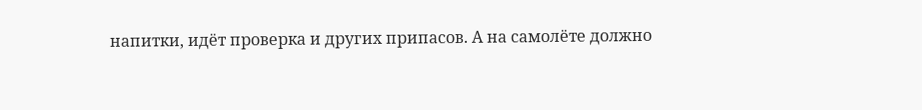напитки, идёт проверка и других припасов. А на самолёте должно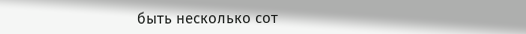быть несколько сот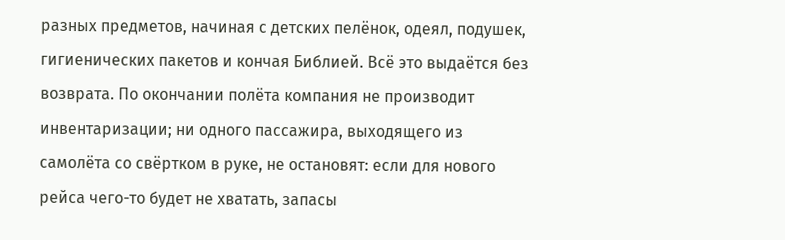разных предметов, начиная с детских пелёнок, одеял, подушек, гигиенических пакетов и кончая Библией. Всё это выдаётся без возврата. По окончании полёта компания не производит инвентаризации; ни одного пассажира, выходящего из самолёта со свёртком в руке, не остановят: если для нового рейса чего-то будет не хватать, запасы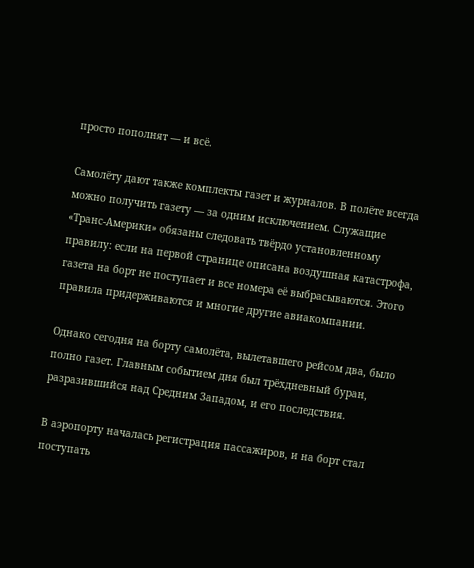просто пополнят — и всё.

Самолёту дают также комплекты газет и журналов. В полёте всегда можно получить газету — за одним исключением. Служащие «Транс-Америки» обязаны следовать твёрдо установленному правилу: если на первой странице описана воздушная катастрофа, газета на борт не поступает и все номера её выбрасываются. Этого правила придерживаются и многие другие авиакомпании.

Однако сегодня на борту самолёта, вылетавшего рейсом два, было полно газет. Главным событием дня был трёхдневный буран, разразившийся над Средним Западом, и его последствия.

В аэропорту началась регистрация пассажиров, и на борт стал поступать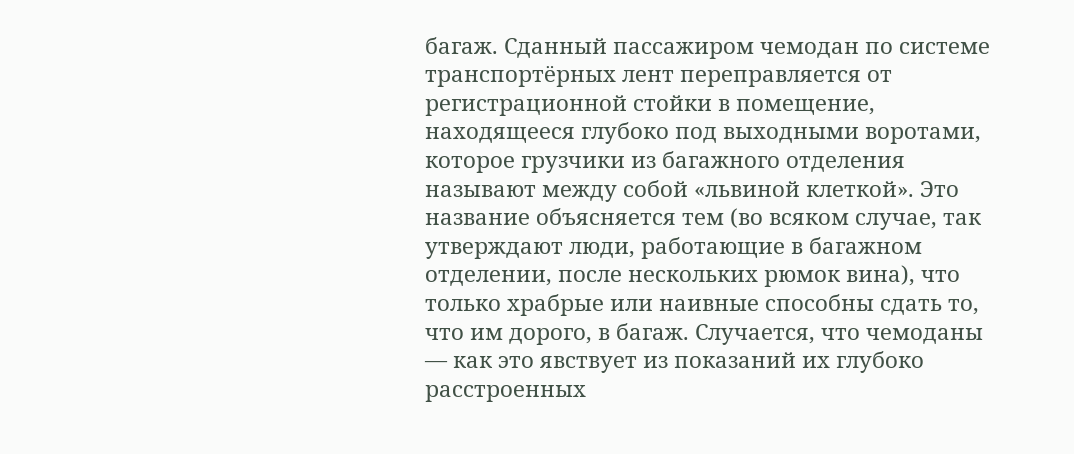багаж. Сданный пассажиром чемодан по системе транспортёрных лент переправляется от регистрационной стойки в помещение, находящееся глубоко под выходными воротами, которое грузчики из багажного отделения называют между собой «львиной клеткой». Это название объясняется тем (во всяком случае, так утверждают люди, работающие в багажном отделении, после нескольких рюмок вина), что только храбрые или наивные способны сдать то, что им дорого, в багаж. Случается, что чемоданы — как это явствует из показаний их глубоко расстроенных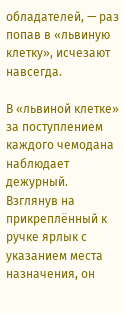обладателей, — раз попав в «львиную клетку», исчезают навсегда.

В «львиной клетке» за поступлением каждого чемодана наблюдает дежурный. Взглянув на прикреплённый к ручке ярлык с указанием места назначения, он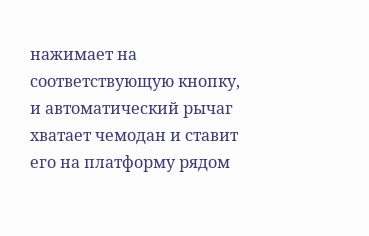нажимает на соответствующую кнопку, и автоматический рычаг хватает чемодан и ставит его на платформу рядом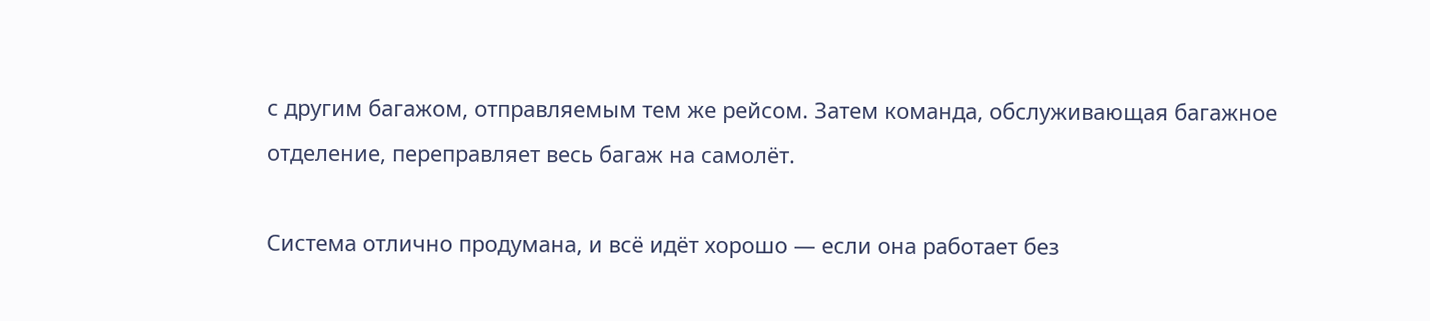с другим багажом, отправляемым тем же рейсом. Затем команда, обслуживающая багажное отделение, переправляет весь багаж на самолёт.

Система отлично продумана, и всё идёт хорошо — если она работает без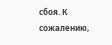сбоя. К сожалению,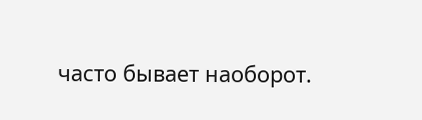часто бывает наоборот.